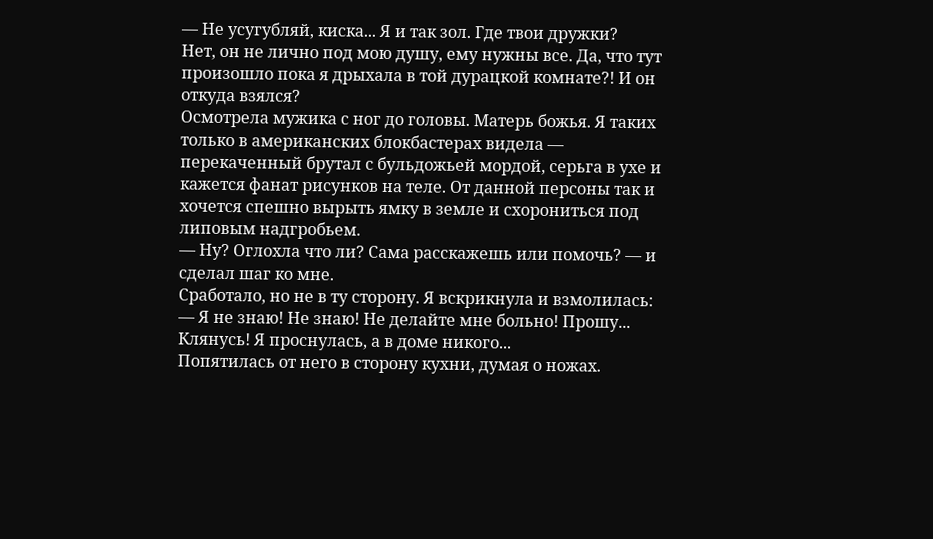— Не усугубляй, киска... Я и так зол. Где твои дружки?
Нет, он не лично под мою душу, ему нужны все. Да, что тут произошло пока я дрыхала в той дурацкой комнате?! И он откуда взялся?
Осмотрела мужика с ног до головы. Матерь божья. Я таких только в американских блокбастерах видела — перекаченный брутал с бульдожьей мордой, серьга в ухе и кажется фанат рисунков на теле. От данной персоны так и хочется спешно вырыть ямку в земле и схорониться под липовым надгробьем.
— Ну? Оглохла что ли? Сама расскажешь или помочь? — и сделал шаг ко мне.
Сработало, но не в ту сторону. Я вскрикнула и взмолилась:
— Я не знаю! Не знаю! Не делайте мне больно! Прошу... Клянусь! Я проснулась, а в доме никого...
Попятилась от него в сторону кухни, думая о ножах.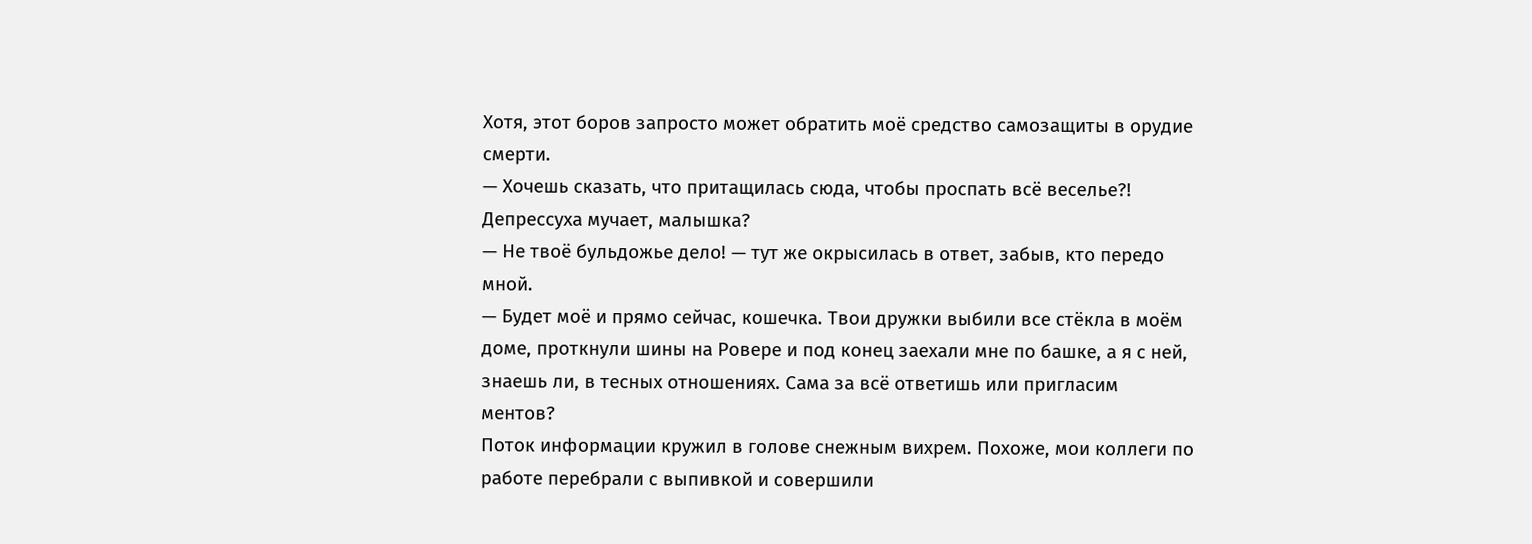Хотя, этот боров запросто может обратить моё средство самозащиты в орудие смерти.
— Хочешь сказать, что притащилась сюда, чтобы проспать всё веселье?! Депрессуха мучает, малышка?
— Не твоё бульдожье дело! — тут же окрысилась в ответ, забыв, кто передо мной.
— Будет моё и прямо сейчас, кошечка. Твои дружки выбили все стёкла в моём доме, проткнули шины на Ровере и под конец заехали мне по башке, а я с ней, знаешь ли, в тесных отношениях. Сама за всё ответишь или пригласим ментов?
Поток информации кружил в голове снежным вихрем. Похоже, мои коллеги по работе перебрали с выпивкой и совершили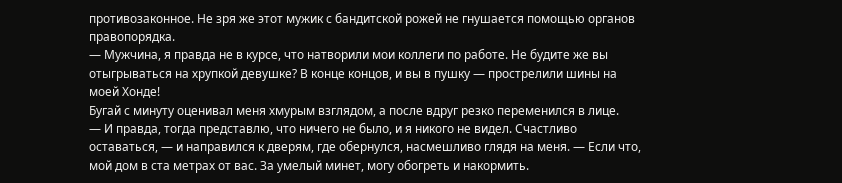противозаконное. Не зря же этот мужик с бандитской рожей не гнушается помощью органов правопорядка.
— Мужчина, я правда не в курсе, что натворили мои коллеги по работе. Не будите же вы отыгрываться на хрупкой девушке? В конце концов, и вы в пушку — прострелили шины на моей Хонде!
Бугай с минуту оценивал меня хмурым взглядом, а после вдруг резко переменился в лице.
— И правда, тогда представлю, что ничего не было, и я никого не видел. Счастливо оставаться, — и направился к дверям, где обернулся, насмешливо глядя на меня. — Если что, мой дом в ста метрах от вас. За умелый минет, могу обогреть и накормить.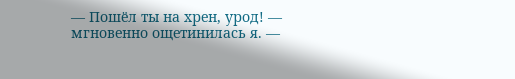— Пошёл ты на хрен, урод! — мгновенно ощетинилась я. —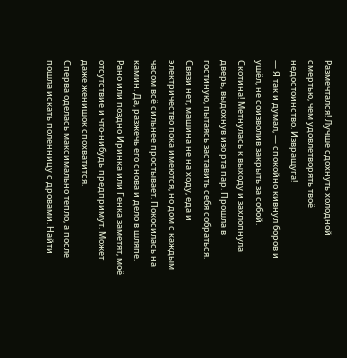Размечтался! Лучше сдохнуть холодной смертью, чем удовлетворять твоё недостоинство. Извращуга!
— Я так и думал, — спокойно кивнул боров и ушёл, не соизволив закрыть за собой.
Скотина! Метнулась к выходу и захлопнула дверь, выдохнув изо рта пар. Прошла в гостиную, пытаясь заставить себя собраться. Связи нет, машина не на ходу, еда и электричество пока имеются, но дом с каждым часом всё сильнее простывает. Покосилась на камин. Да, разжечь его снова и дело в шляпе. Рано или поздно Иринка или Генка заметят, моё отсутствие и что-нибудь предпримут. Может даже женишок спохватится.
Сперва оделась максимально тепло, а после пошла искать поленницу с дровами. Найти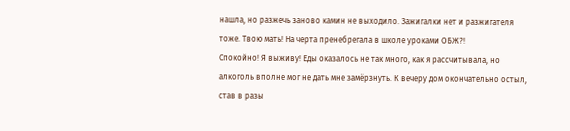нашла, но разжечь заново камин не выходило. Зажигалки нет и разжигателя тоже. Твою мать! На черта пренебрегала в школе уроками ОБЖ?!
Спокойно! Я выживу! Еды оказалось не так много, как я рассчитывала, но алкоголь вполне мог не дать мне замёрзнуть. К вечеру дом окончательно остыл, став в разы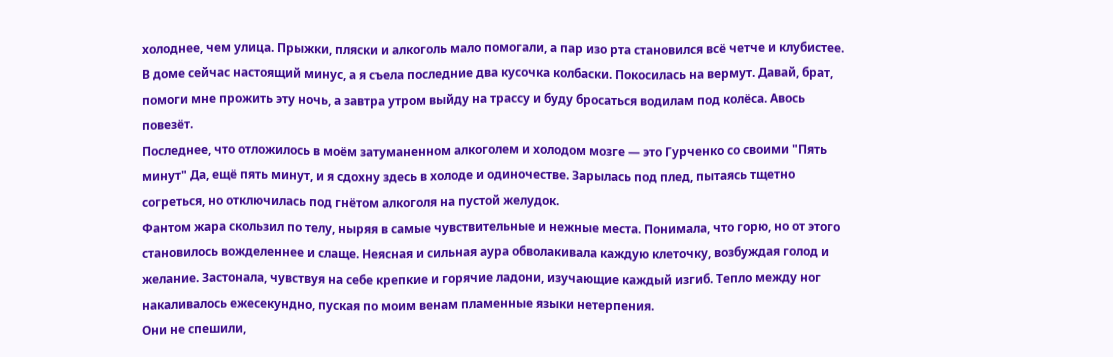холоднее, чем улица. Прыжки, пляски и алкоголь мало помогали, а пар изо рта становился всё четче и клубистее. В доме сейчас настоящий минус, а я съела последние два кусочка колбаски. Покосилась на вермут. Давай, брат, помоги мне прожить эту ночь, а завтра утром выйду на трассу и буду бросаться водилам под колёса. Авось повезёт.
Последнее, что отложилось в моём затуманенном алкоголем и холодом мозге — это Гурченко со своими "Пять минут" Да, ещё пять минут, и я сдохну здесь в холоде и одиночестве. Зарылась под плед, пытаясь тщетно согреться, но отключилась под гнётом алкоголя на пустой желудок.
Фантом жара скользил по телу, ныряя в самые чувствительные и нежные места. Понимала, что горю, но от этого становилось вожделеннее и слаще. Неясная и сильная аура обволакивала каждую клеточку, возбуждая голод и желание. Застонала, чувствуя на себе крепкие и горячие ладони, изучающие каждый изгиб. Тепло между ног накаливалось ежесекундно, пуская по моим венам пламенные языки нетерпения.
Они не спешили,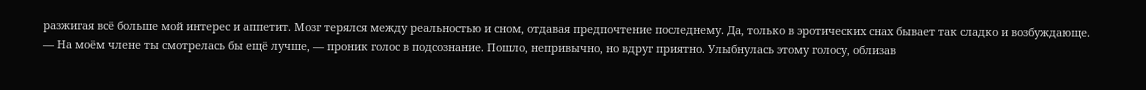разжигая всё больше мой интерес и аппетит. Мозг терялся между реальностью и сном, отдавая предпочтение последнему. Да, только в эротических снах бывает так сладко и возбуждающе.
— На моём члене ты смотрелась бы ещё лучше, — проник голос в подсознание. Пошло, непривычно, но вдруг приятно. Улыбнулась этому голосу, облизав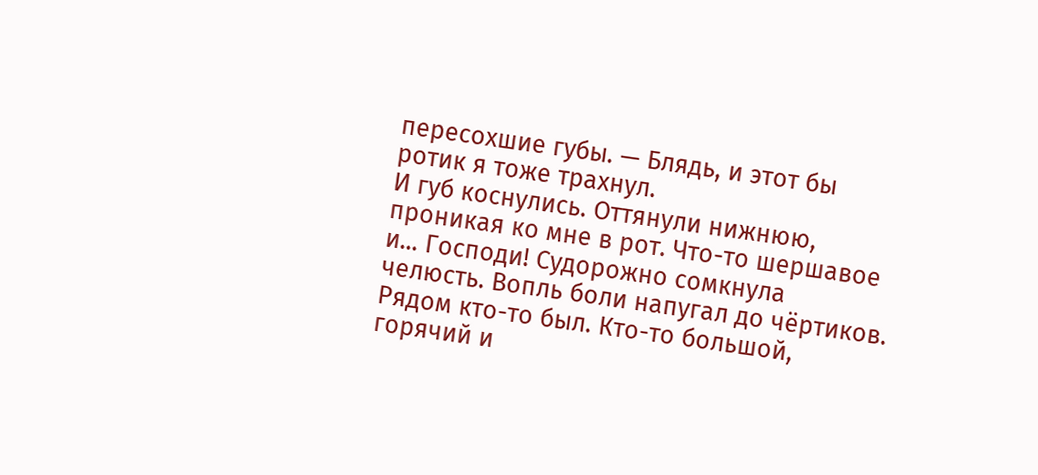пересохшие губы. — Блядь, и этот бы ротик я тоже трахнул.
И губ коснулись. Оттянули нижнюю, проникая ко мне в рот. Что-то шершавое и... Господи! Судорожно сомкнула челюсть. Вопль боли напугал до чёртиков. Рядом кто-то был. Кто-то большой, горячий и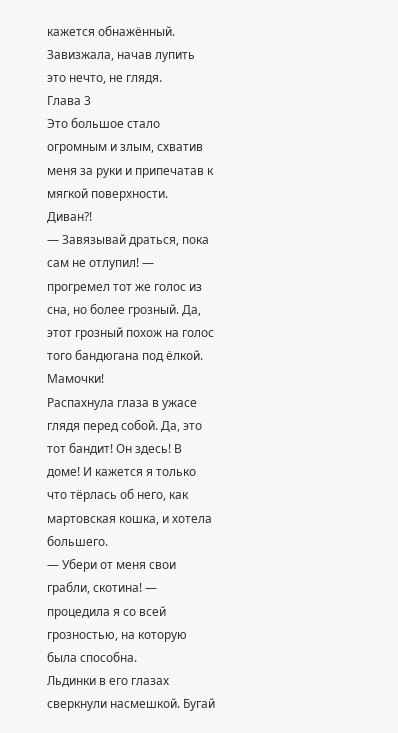кажется обнажённый. Завизжала, начав лупить это нечто, не глядя.
Глава 3
Это большое стало огромным и злым, схватив меня за руки и припечатав к мягкой поверхности. Диван?!
— Завязывай драться, пока сам не отлупил! — прогремел тот же голос из сна, но более грозный. Да, этот грозный похож на голос того бандюгана под ёлкой. Мамочки!
Распахнула глаза в ужасе глядя перед собой. Да, это тот бандит! Он здесь! В доме! И кажется я только что тёрлась об него, как мартовская кошка, и хотела большего.
— Убери от меня свои грабли, скотина! — процедила я со всей грозностью, на которую была способна.
Льдинки в его глазах сверкнули насмешкой. Бугай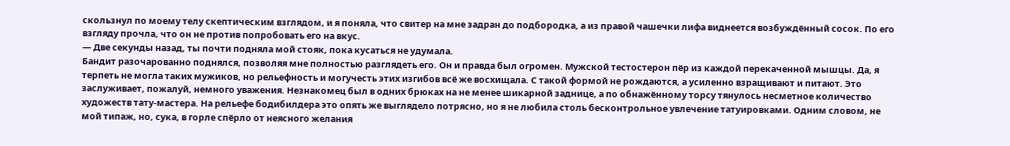скользнул по моему телу скептическим взглядом, и я поняла, что свитер на мне задран до подбородка, а из правой чашечки лифа виднеется возбуждённый сосок. По его взгляду прочла, что он не против попробовать его на вкус.
— Две секунды назад, ты почти подняла мой стояк, пока кусаться не удумала.
Бандит разочарованно поднялся, позволяя мне полностью разглядеть его. Он и правда был огромен. Мужской тестостерон пёр из каждой перекаченной мышцы. Да, я терпеть не могла таких мужиков, но рельефность и могучесть этих изгибов всё же восхищала. С такой формой не рождаются, а усиленно взращивают и питают. Это заслуживает, пожалуй, немного уважения. Незнакомец был в одних брюках на не менее шикарной заднице, а по обнажённому торсу тянулось несметное количество художеств тату-мастера. На рельефе бодибилдера это опять же выглядело потрясно, но я не любила столь бесконтрольное увлечение татуировками. Одним словом, не мой типаж, но, сука, в горле спёрло от неясного желания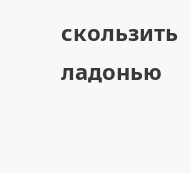скользить ладонью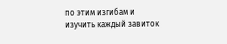по этим изгибам и изучить каждый завиток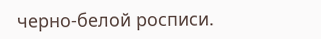черно-белой росписи.